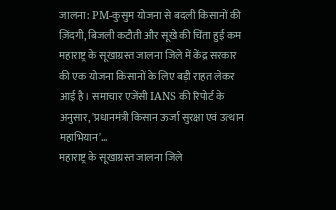जालना: PM-कुसुम योजना से बदली किसानों की ज़िंदगी, बिजली कटौती और सूखे की चिंता हुई कम
महाराष्ट्र के सूखाग्रस्त जालना जिले में केंद्र सरकार की एक योजना किसानों के लिए बड़ी राहत लेकर आई है। समाचार एजेंसी IANS की रिपोर्ट के अनुसार, 'प्रधानमंत्री किसान ऊर्जा सुरक्षा एवं उत्थान महाभियान'…
महाराष्ट्र के सूखाग्रस्त जालना जिले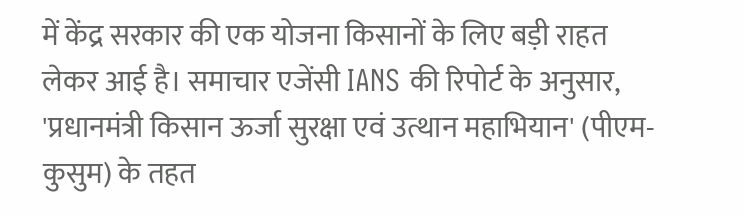में केंद्र सरकार की एक योजना किसानों के लिए बड़ी राहत लेकर आई है। समाचार एजेंसी IANS की रिपोर्ट के अनुसार, 'प्रधानमंत्री किसान ऊर्जा सुरक्षा एवं उत्थान महाभियान' (पीएम-कुसुम) के तहत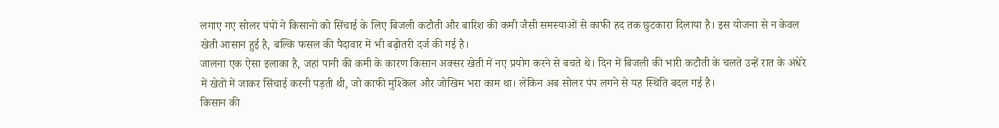लगाए गए सोलर पंपों ने किसानों को सिंचाई के लिए बिजली कटौती और बारिश की कमी जैसी समस्याओं से काफी हद तक छुटकारा दिलाया है। इस योजना से न केवल खेती आसान हुई है, बल्कि फसल की पैदावार में भी बढ़ोतरी दर्ज की गई है।
जालना एक ऐसा इलाका है, जहां पानी की कमी के कारण किसान अक्सर खेती में नए प्रयोग करने से बचते थे। दिन में बिजली की भारी कटौती के चलते उन्हें रात के अंधेरे में खेतों में जाकर सिंचाई करनी पड़ती थी, जो काफी मुश्किल और जोखिम भरा काम था। लेकिन अब सोलर पंप लगने से यह स्थिति बदल गई है।
किसान की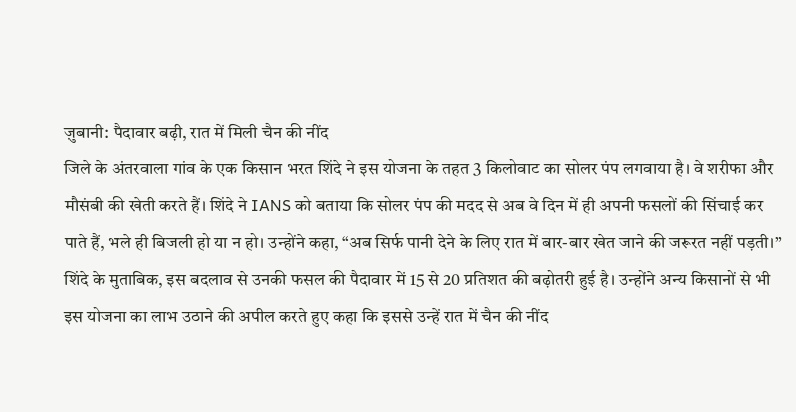ज़ुबानी: पैदावार बढ़ी, रात में मिली चैन की नींद
जिले के अंतरवाला गांव के एक किसान भरत शिंदे ने इस योजना के तहत 3 किलोवाट का सोलर पंप लगवाया है। वे शरीफा और मौसंबी की खेती करते हैं। शिंदे ने IANS को बताया कि सोलर पंप की मदद से अब वे दिन में ही अपनी फसलों की सिंचाई कर पाते हैं, भले ही बिजली हो या न हो। उन्होंने कहा, “अब सिर्फ पानी देने के लिए रात में बार-बार खेत जाने की जरूरत नहीं पड़ती।”
शिंदे के मुताबिक, इस बदलाव से उनकी फसल की पैदावार में 15 से 20 प्रतिशत की बढ़ोतरी हुई है। उन्होंने अन्य किसानों से भी इस योजना का लाभ उठाने की अपील करते हुए कहा कि इससे उन्हें रात में चैन की नींद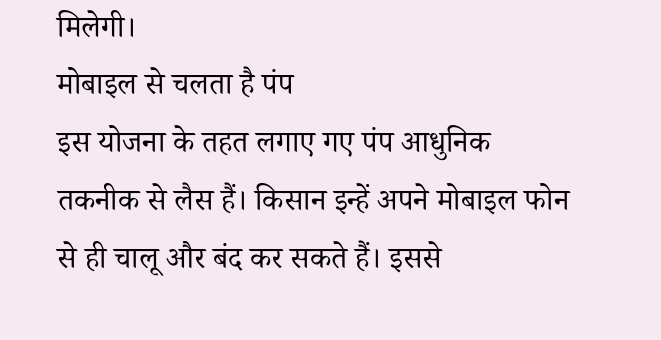मिलेगी।
मोबाइल से चलता है पंप
इस योजना के तहत लगाए गए पंप आधुनिक तकनीक से लैस हैं। किसान इन्हें अपने मोबाइल फोन से ही चालू और बंद कर सकते हैं। इससे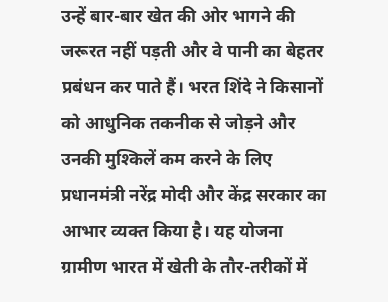उन्हें बार-बार खेत की ओर भागने की जरूरत नहीं पड़ती और वे पानी का बेहतर प्रबंधन कर पाते हैं। भरत शिंदे ने किसानों को आधुनिक तकनीक से जोड़ने और उनकी मुश्किलें कम करने के लिए प्रधानमंत्री नरेंद्र मोदी और केंद्र सरकार का आभार व्यक्त किया है। यह योजना ग्रामीण भारत में खेती के तौर-तरीकों में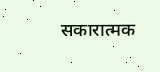सकारात्मक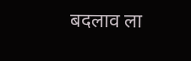बदलाव ला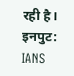रही है।
इनपुट: IANS